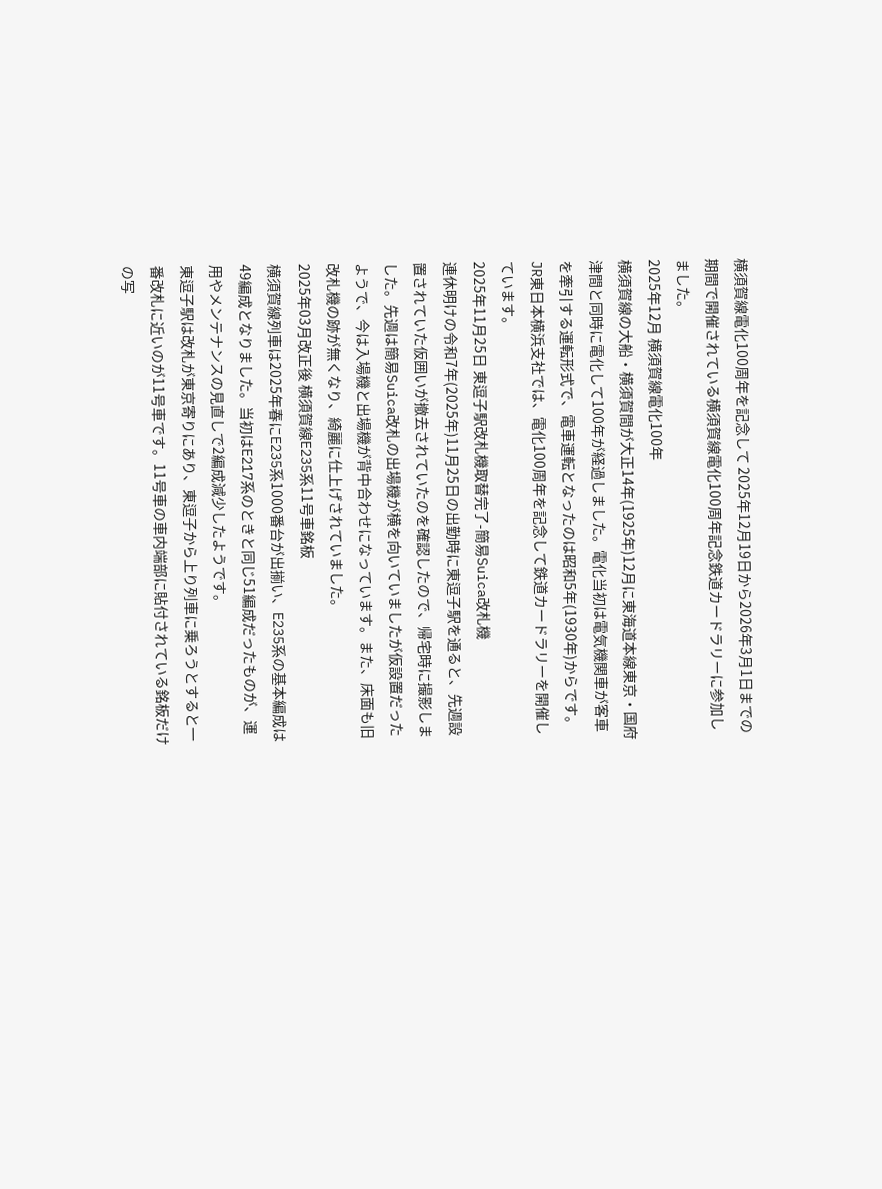横須賀線電化100周年を記念して 2025年12月19日から2026年3月1日までの期間で開催されている横須賀線電化100周年記念鉄道カードラリーに参加しました。
2025年12月 横須賀線電化100年
横須賀線の大船・横須賀間が大正14年(1925年)12月に東海道本線東京・国府津間と同時に電化して100年が経過しました。電化当初は電気機関車が客車を牽引する運転形式で、電車運転となったのは昭和5年(1930年)からです。
JR東日本横浜支社では、電化100周年を記念して鉄道カードラリーを開催しています。
2025年11月25日 東逗子駅改札機取替完了-簡易Suica改札機
連休明けの令和7年(2025年)11月25日の出勤時に東逗子駅を通ると、先週設置されていた仮囲いが撤去されていたのを確認したので、帰宅時に撮影しました。先週は簡易Suica改札の出場機が横を向いていましたが仮設置だったようで、今は入場機と出場機が背中合わせになっています。また、床面も旧改札機の跡が無くなり、綺麗に仕上げされていました。
2025年03月改正後 横須賀線E235系11号車銘板
横須賀線列車は2025年春にE235系1000番台が出揃い、E235系の基本編成は49編成となりました。当初はE217系のときと同じ51編成だったものが、運用やメンテナンスの見直しで2編成減少したようです。
東逗子駅は改札が東京寄りにあり、東逗子から上り列車に乗ろうとすると一番改札に近いのが11号車です。11号車の車内端部に貼付されている銘板だけの写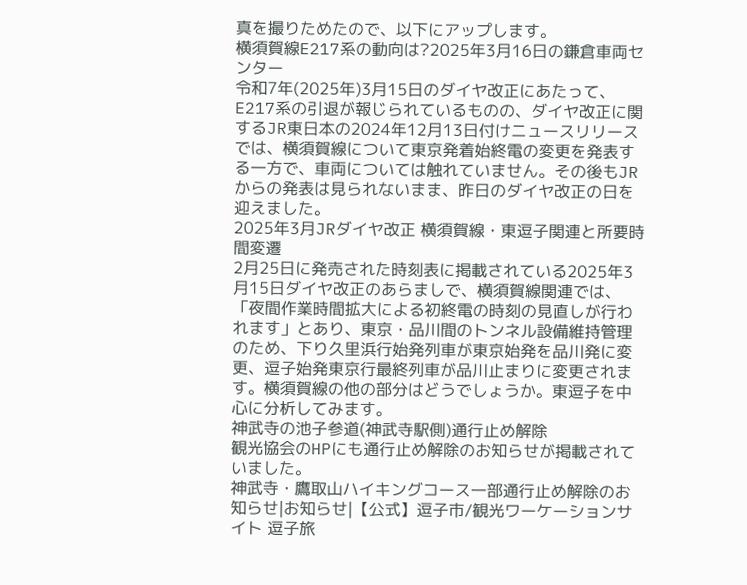真を撮りためたので、以下にアップします。
横須賀線E217系の動向は?2025年3月16日の鎌倉車両センター
令和7年(2025年)3月15日のダイヤ改正にあたって、E217系の引退が報じられているものの、ダイヤ改正に関するJR東日本の2024年12月13日付けニュースリリースでは、横須賀線について東京発着始終電の変更を発表する一方で、車両については触れていません。その後もJRからの発表は見られないまま、昨日のダイヤ改正の日を迎えました。
2025年3月JRダイヤ改正 横須賀線・東逗子関連と所要時間変遷
2月25日に発売された時刻表に掲載されている2025年3月15日ダイヤ改正のあらましで、横須賀線関連では、「夜間作業時間拡大による初終電の時刻の見直しが行われます」とあり、東京・品川間のトンネル設備維持管理のため、下り久里浜行始発列車が東京始発を品川発に変更、逗子始発東京行最終列車が品川止まりに変更されます。横須賀線の他の部分はどうでしょうか。東逗子を中心に分析してみます。
神武寺の池子参道(神武寺駅側)通行止め解除
観光協会のHPにも通行止め解除のお知らせが掲載されていました。
神武寺・鷹取山ハイキングコース一部通行止め解除のお知らせ|お知らせ|【公式】逗子市/観光ワーケーションサイト 逗子旅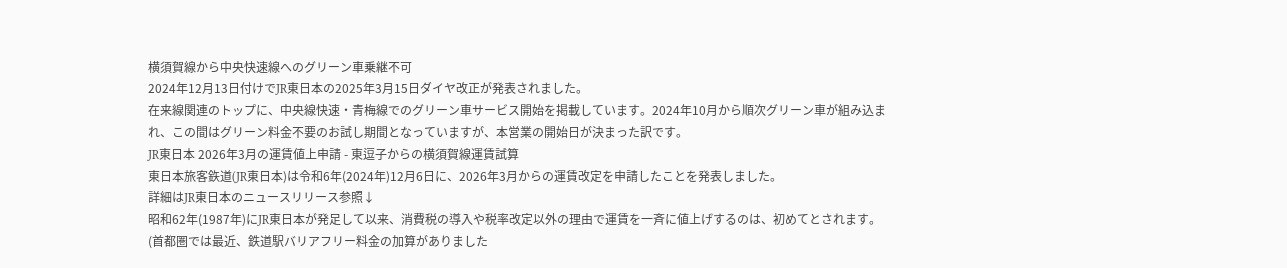横須賀線から中央快速線へのグリーン車乗継不可
2024年12月13日付けでJR東日本の2025年3月15日ダイヤ改正が発表されました。
在来線関連のトップに、中央線快速・青梅線でのグリーン車サービス開始を掲載しています。2024年10月から順次グリーン車が組み込まれ、この間はグリーン料金不要のお試し期間となっていますが、本営業の開始日が決まった訳です。
JR東日本 2026年3月の運賃値上申請 - 東逗子からの横須賀線運賃試算
東日本旅客鉃道(JR東日本)は令和6年(2024年)12月6日に、2026年3月からの運賃改定を申請したことを発表しました。
詳細はJR東日本のニュースリリース参照↓
昭和62年(1987年)にJR東日本が発足して以来、消費税の導入や税率改定以外の理由で運賃を一斉に値上げするのは、初めてとされます。(首都圏では最近、鉄道駅バリアフリー料金の加算がありました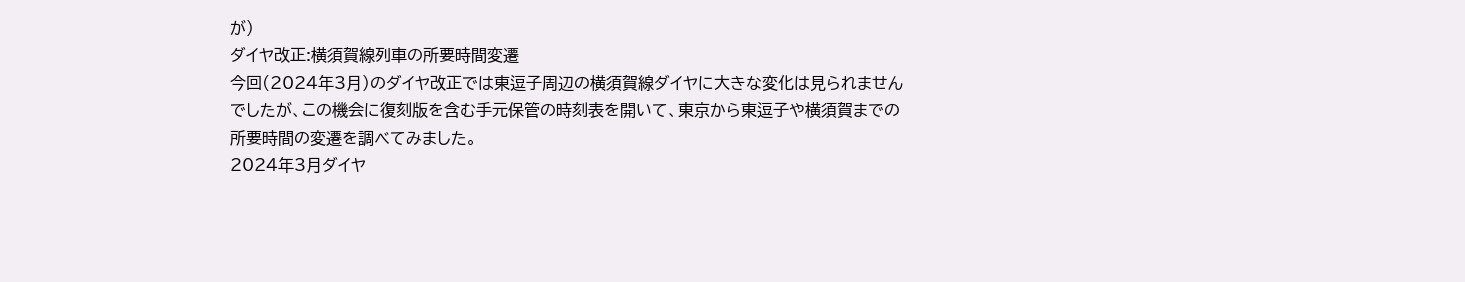が)
ダイヤ改正:横須賀線列車の所要時間変遷
今回(2024年3月)のダイヤ改正では東逗子周辺の横須賀線ダイヤに大きな変化は見られませんでしたが、この機会に復刻版を含む手元保管の時刻表を開いて、東京から東逗子や横須賀までの所要時間の変遷を調べてみました。
2024年3月ダイヤ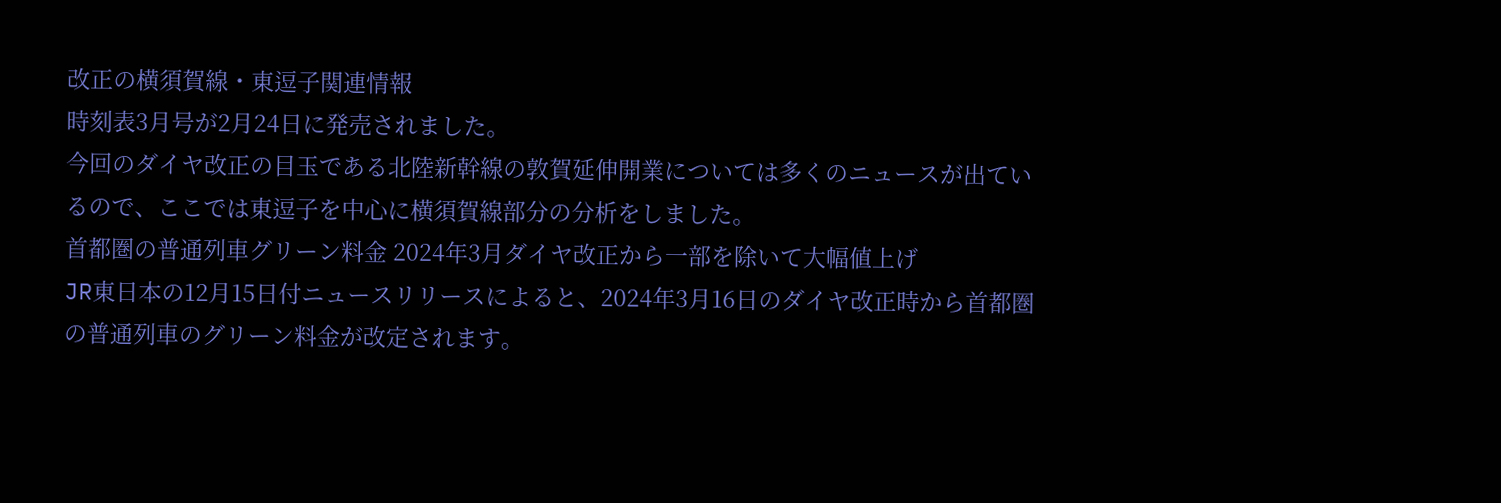改正の横須賀線・東逗子関連情報
時刻表3月号が2月24日に発売されました。
今回のダイヤ改正の目玉である北陸新幹線の敦賀延伸開業については多くのニュースが出ているので、ここでは東逗子を中心に横須賀線部分の分析をしました。
首都圏の普通列車グリーン料金 2024年3月ダイヤ改正から一部を除いて大幅値上げ
JR東日本の12月15日付ニュースリリースによると、2024年3月16日のダイヤ改正時から首都圏の普通列車のグリーン料金が改定されます。